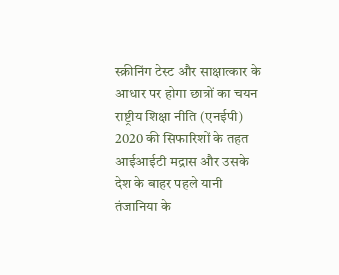स्क्रीनिंग टेस्ट और साक्षात्कार के आधार पर होगा छात्रों का चयन
राष्ट्रीय शिक्षा नीति (एनईपी) 2020 की सिफारिशों के तहत आईआईटी मद्रास और उसके देश के बाहर पहले यानी तंजानिया के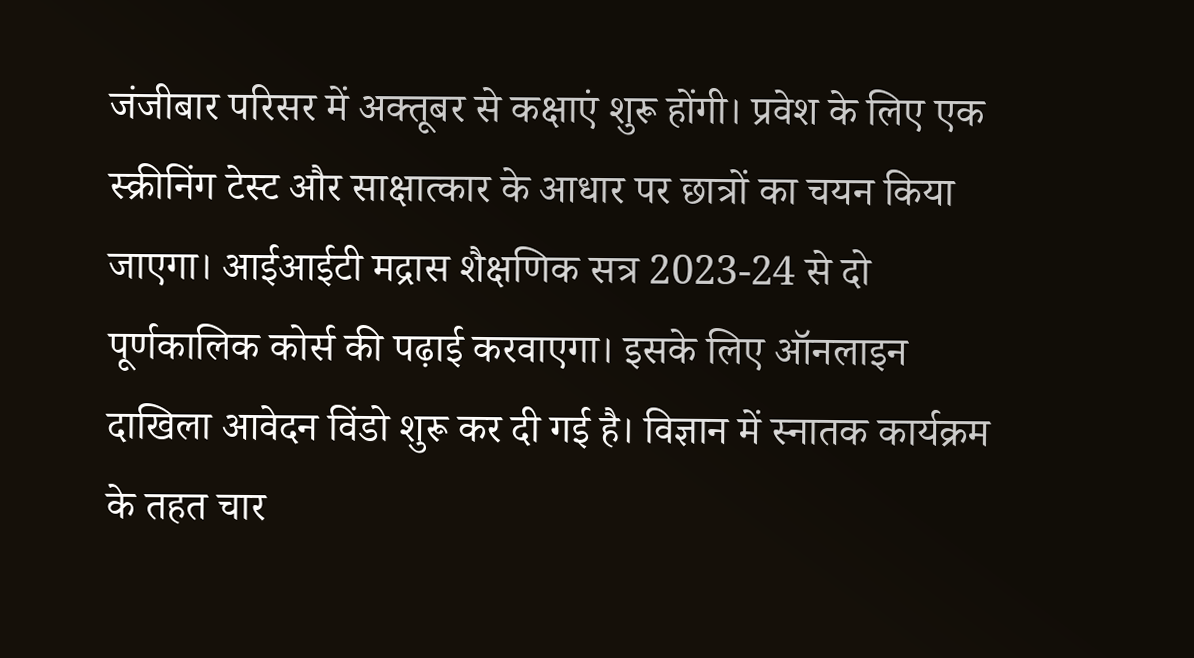जंजीबार परिसर में अक्तूबर से कक्षाएं शुरू होंगी। प्रवेश के लिए एक स्क्रीनिंग टेस्ट और साक्षात्कार के आधार पर छात्रों का चयन किया जाएगा। आईआईटी मद्रास शैक्षणिक सत्र 2023-24 से दो पूर्णकालिक कोर्स की पढ़ाई करवाएगा। इसके लिए ऑनलाइन दाखिला आवेदन विंडो शुरू कर दी गई है। विज्ञान में स्नातक कार्यक्रम के तहत चार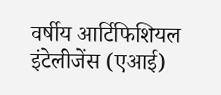वर्षीय आर्टिफिशियल इंटेलीजेंस (एआई)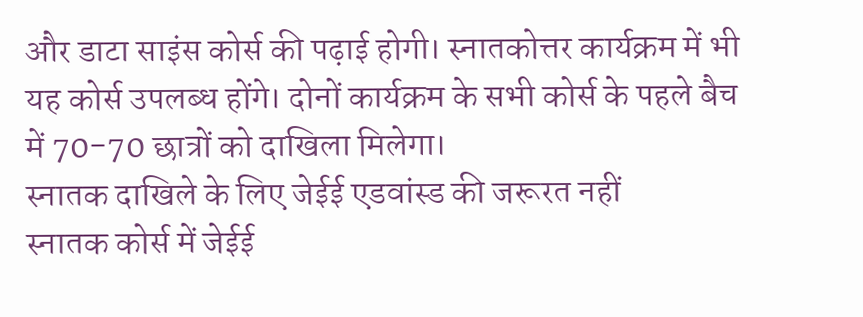और डाटा साइंस कोर्स की पढ़ाई होगी। स्नातकोत्तर कार्यक्रम में भी यह कोर्स उपलब्ध होंगे। दोनों कार्यक्रम के सभी कोर्स के पहले बैच में 70-70 छात्रों को दाखिला मिलेगा।
स्नातक दाखिले के लिए जेईई एडवांस्ड की जरूरत नहीं
स्नातक कोर्स में जेईई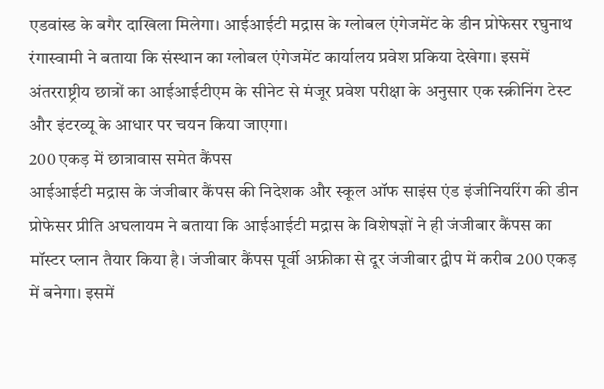एडवांस्ड के बगैर दाखिला मिलेगा। आईआईटी मद्रास के ग्लोबल एंगेजमेंट के डीन प्रोफेसर रघुनाथ रंगास्वामी ने बताया कि संस्थान का ग्लोबल एंगेजमेंट कार्यालय प्रवेश प्रकिया देखेगा। इसमें अंतरराष्ट्रीय छात्रों का आईआईटीएम के सीनेट से मंजूर प्रवेश परीक्षा के अनुसार एक स्क्रीनिंग टेस्ट और इंटरव्यू के आधार पर चयन किया जाएगा।
200 एकड़ में छात्रावास समेत कैंपस
आईआईटी मद्रास के जंजीबार कैंपस की निदेशक और स्कूल ऑफ साइंस एंड इंजीनियरिंग की डीन प्रोफेसर प्रीति अघलायम ने बताया कि आईआईटी मद्रास के विशेषज्ञों ने ही जंजीबार कैंपस का मॉस्टर प्लान तैयार किया है। जंजीबार कैंपस पूर्वी अफ्रीका से दूर जंजीबार द्वीप में करीब 200 एकड़ में बनेगा। इसमें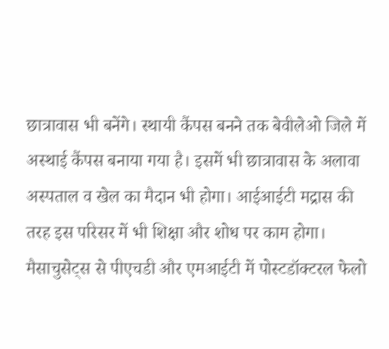छात्रावास भी बनेंगे। स्थायी कैंपस बनने तक बेवीलेओ जिले में अस्थाई कैंपस बनाया गया है। इसमें भी छात्रावास के अलावा अस्पताल व खेल का मैदान भी होगा। आईआईटी मद्रास की तरह इस परिसर में भी शिक्षा और शोध पर काम होगा।
मैसाचुसेट्स से पीएचडी और एमआईटी में पोस्टडॉक्टरल फेलो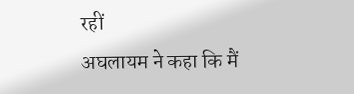रहीं
अघलायम ने कहा कि मैं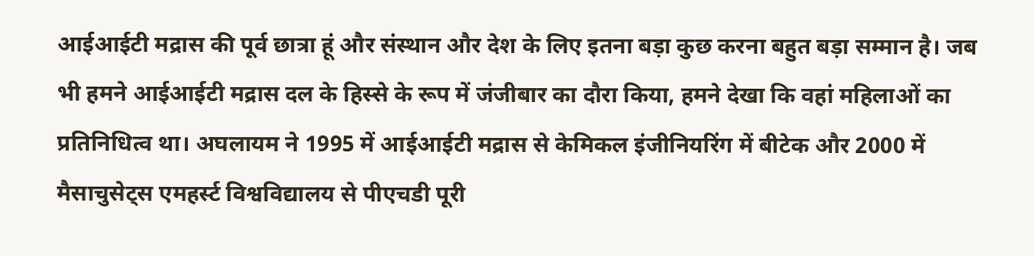आईआईटी मद्रास की पूर्व छात्रा हूं और संस्थान और देश के लिए इतना बड़ा कुछ करना बहुत बड़ा सम्मान है। जब भी हमने आईआईटी मद्रास दल के हिस्से के रूप में जंजीबार का दौरा किया, हमने देखा कि वहां महिलाओं का प्रतिनिधित्व था। अघलायम ने 1995 में आईआईटी मद्रास से केमिकल इंजीनियरिंग में बीटेक और 2000 में मैसाचुसेट्स एमहर्स्ट विश्वविद्यालय से पीएचडी पूरी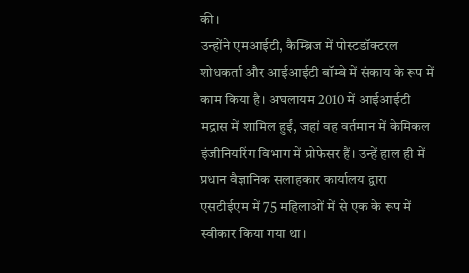की।
उन्होंने एमआईटी, कैम्ब्रिज में पोस्टडॉक्टरल शोधकर्ता और आईआईटी बॉम्बे में संकाय के रूप में काम किया है। अघलायम 2010 में आईआईटी मद्रास में शामिल हुईं, जहां वह वर्तमान में केमिकल इंजीनियरिंग विभाग में प्रोफेसर हैं। उन्हें हाल ही में प्रधान वैज्ञानिक सलाहकार कार्यालय द्वारा एसटीईएम में 75 महिलाओं में से एक के रूप में स्वीकार किया गया था।